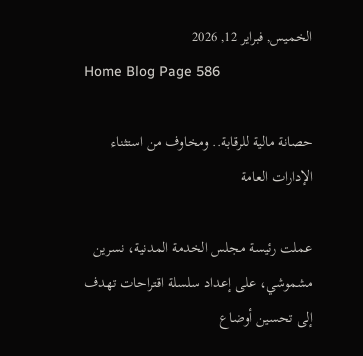الخميس, فبراير 12, 2026
Home Blog Page 586

حصانة مالية للرقابة.. ومخاوف من استثناء الإدارات العامة

عملت رئيسة مجلس الخدمة المدنية، نسرين مشموشي، على إعداد سلسلة اقتراحات تهدف إلى تحسين أوضاع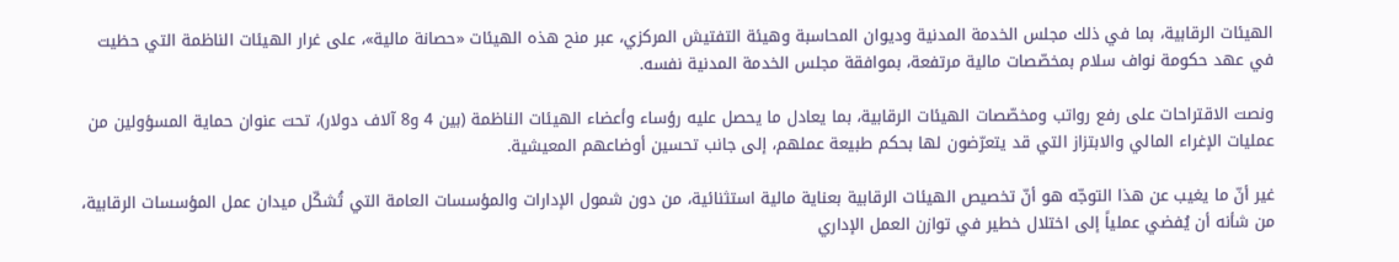الهيئات الرقابية، بما في ذلك مجلس الخدمة المدنية وديوان المحاسبة وهيئة التفتيش المركزي، عبر منح هذه الهيئات «حصانة مالية»، على غرار الهيئات الناظمة التي حظيت في عهد حكومة نواف سلام بمخصّصات مالية مرتفعة، بموافقة مجلس الخدمة المدنية نفسه.

ونصت الاقتراحات على رفع رواتب ومخصّصات الهيئات الرقابية، بما يعادل ما يحصل عليه رؤساء وأعضاء الهيئات الناظمة (بين 4 و8 آلاف دولار)، تحت عنوان حماية المسؤولين من عمليات الإغراء المالي والابتزاز التي قد يتعرّضون لها بحكم طبيعة عملهم، إلى جانب تحسين أوضاعهم المعيشية.

غير أنّ ما يغيب عن هذا التوجّه هو أنّ تخصيص الهيئات الرقابية بعناية مالية استثنائية، من دون شمول الإدارات والمؤسسات العامة التي تُشكّل ميدان عمل المؤسسات الرقابية، من شأنه أن يُفضي عملياً إلى اختلال خطير في توازن العمل الإداري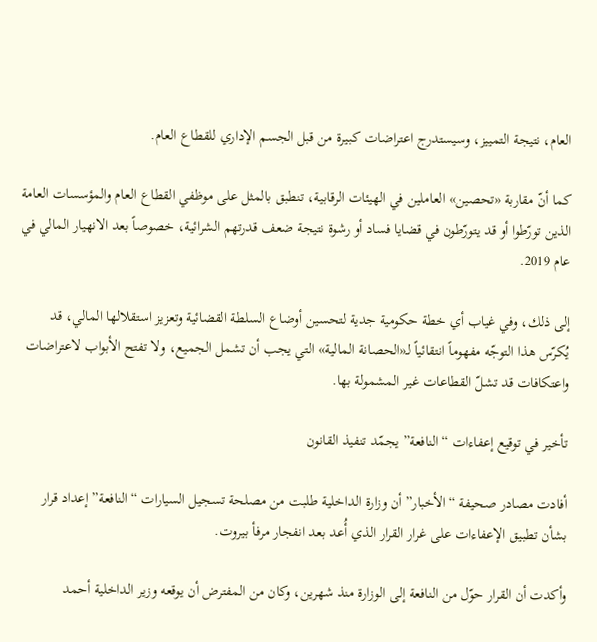العام، نتيجة التمييز، وسيستدرج اعتراضات كبيرة من قبل الجسم الإداري للقطاع العام.

كما أنّ مقاربة «تحصين» العاملين في الهيئات الرقابية، تنطبق بالمثل على موظفي القطاع العام والمؤسسات العامة الذين تورّطوا أو قد يتورّطون في قضايا فساد أو رشوة نتيجة ضعف قدرتهم الشرائية، خصوصاً بعد الانهيار المالي في عام 2019.

إلى ذلك، وفي غياب أي خطة حكومية جدية لتحسين أوضاع السلطة القضائية وتعزيز استقلالها المالي، قد يُكرّس هذا التوجّه مفهوماً انتقائياً لـ«الحصانة المالية» التي يجب أن تشمل الجميع، ولا تفتح الأبواب لاعتراضات واعتكافات قد تشلّ القطاعات غير المشمولة بها.

تأخير في توقيع إعفاءات “النافعة” يجمّد تنفيذ القانون

أفادت مصادر صحيفة “الأخبار” أن وزارة الداخلية طلبت من مصلحة تسجيل السيارات “النافعة” إعداد قرار بشأن تطبيق الإعفاءات على غرار القرار الذي أُعد بعد انفجار مرفأ بيروت.

وأكدت أن القرار حوّل من النافعة إلى الوزارة منذ شهرين، وكان من المفترض أن يوقعه وزير الداخلية أحمد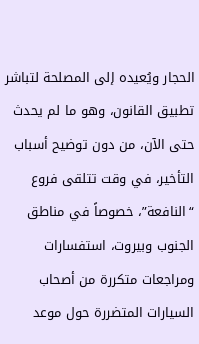الحجار ويُعيده إلى المصلحة لتباشر تطبيق القانون، وهو ما لم يحدث حتى الآن، من دون توضيح أسباب التأخير، في وقت تتلقى فروع “النافعة”، خصوصاً في مناطق الجنوب وبيروت، استفسارات ومراجعات متكررة من أصحاب السيارات المتضررة حول موعد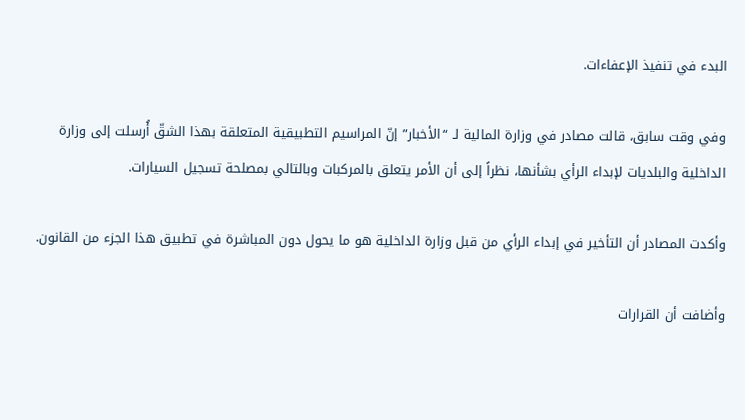البدء في تنفيذ الإعفاءات.

وفي وقت سابق، قالت مصادر في وزارة المالية لـ “الأخبار” إنّ المراسيم التطبيقية المتعلقة بهذا الشقّ أُرسلت إلى وزارة الداخلية والبلديات لإبداء الرأي بشأنها، نظراً إلى أن الأمر يتعلق بالمركبات وبالتالي بمصلحة تسجيل السيارات.

وأكدت المصادر أن التأخير في إبداء الرأي من قبل وزارة الداخلية هو ما يحول دون المباشرة في تطبيق هذا الجزء من القانون.

وأضافت أن القرارات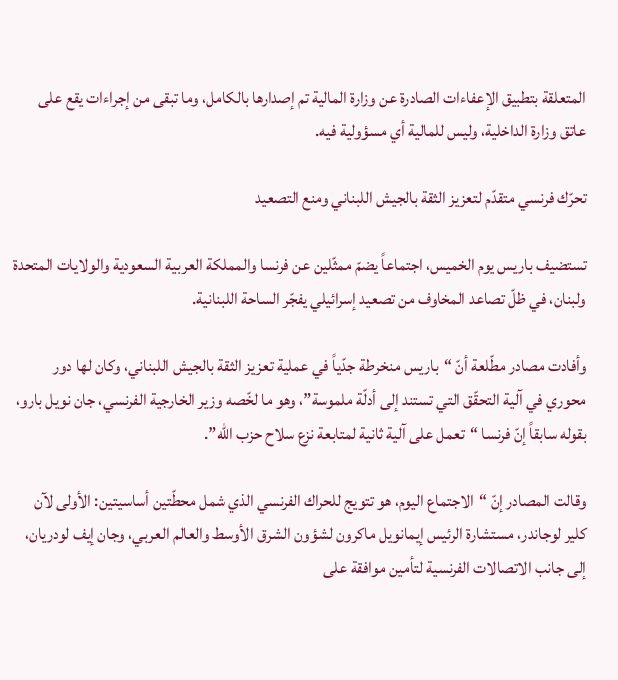المتعلقة بتطبيق الإعفاءات الصادرة عن وزارة المالية تم إصدارها بالكامل، وما تبقى من إجراءات يقع على عاتق وزارة الداخلية، وليس للمالية أي مسؤولية فيه.

تحرّك فرنسي متقدّم لتعزيز الثقة بالجيش اللبناني ومنع التصعيد

تستضيف باريس يوم الخميس، اجتماعاً يضمّ ممثّلين عن فرنسا والمملكة العربية السعودية والولايات المتحدة ولبنان، في ظلّ تصاعد المخاوف من تصعيد إسرائيلي يفجّر الساحة اللبنانية.

وأفادت مصادر مطّلعة أنّ “باريس منخرطة جدّياً في عملية تعزيز الثقة بالجيش اللبناني، وكان لها دور محوري في آلية التحقّق التي تستند إلى أدلّة ملموسة”، وهو ما لخّصه وزير الخارجية الفرنسي، جان نويل بارو، بقوله سابقاً إنّ فرنسا “تعمل على آلية ثانية لمتابعة نزع سلاح حزب الله”.

وقالت المصادر إنّ “الاجتماع اليوم، هو تتويج للحراك الفرنسي الذي شمل محطّتين أساسيتين: الأولى لآن كلير لوجاندر، مستشارة الرئيس إيمانويل ماكرون لشؤون الشرق الأوسط والعالم العربي، وجان إيف لودريان، إلى جانب الاتصالات الفرنسية لتأمين موافقة على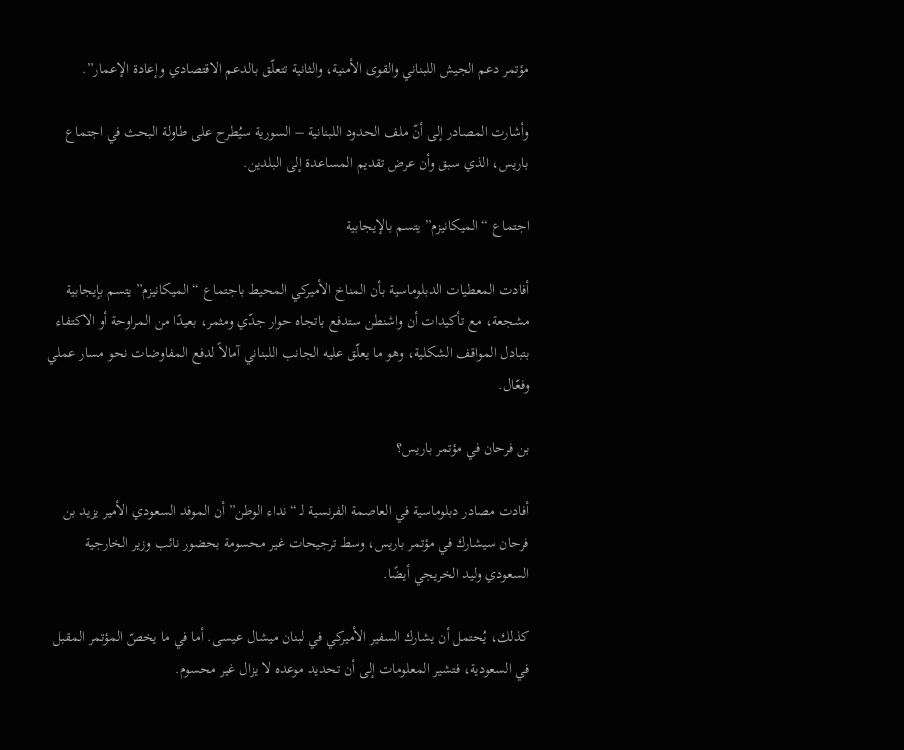مؤتمر دعم الجيش اللبناني والقوى الأمنية، والثانية تتعلّق بالدعم الاقتصادي وإعادة الإعمار”.

وأشارت المصادر إلى أنّ ملف الحدود اللبنانية – السورية سيُطرح على طاولة البحث في اجتماع باريس، الذي سبق وأن عرض تقديم المساعدة إلى البلدين.

اجتماع “الميكانيزم” يتسم بالإيجابية

أفادت المعطيات الدبلوماسية بأن المناخ الأميركي المحيط باجتماع “الميكانيزم” يتسم بإيجابية مشجعة، مع تأكيدات أن واشنطن ستدفع باتجاه حوار جدّي ومثمر، بعيدًا من المراوحة أو الاكتفاء بتبادل المواقف الشكلية، وهو ما يعلّق عليه الجانب اللبناني آمالاً لدفع المفاوضات نحو مسار عملي وفعّال.

بن فرحان في مؤتمر باريس؟

أفادت مصادر دبلوماسية في العاصمة الفرنسية لـ “نداء الوطن” أن الموفد السعودي الأمير يزيد بن فرحان سيشارك في مؤتمر باريس، وسط ترجيحات غير محسومة بحضور نائب وزير الخارجية السعودي وليد الخريجي أيضًا.

كذلك، يُحتمل أن يشارك السفير الأميركي في لبنان ميشال عيسى. أما في ما يخصّ المؤتمر المقبل في السعودية، فتشير المعلومات إلى أن تحديد موعده لا يزال غير محسوم.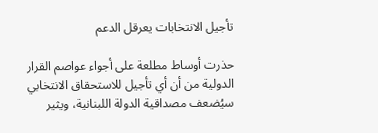تأجيل الانتخابات يعرقل الدعم

حذرت أوساط مطلعة على أجواء عواصم القرار الدولية من أن أي تأجيل للاستحقاق الانتخابي سيُضعف مصداقية الدولة اللبنانية، ويثير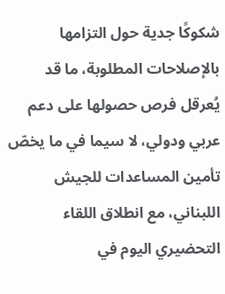شكوكًا جدية حول التزامها بالإصلاحات المطلوبة، ما قد يُعرقل فرص حصولها على دعم عربي ودولي، لا سيما في ما يخصّ تأمين المساعدات للجيش اللبناني، مع انطلاق اللقاء التحضيري اليوم في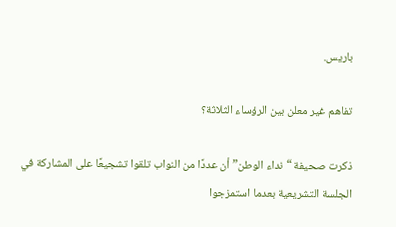باريس.

تفاهم غير معلن بين الرؤساء الثلاثة؟

ذكرت صحيفة “نداء الوطن” أن عددًا من النواب تلقوا تشجيعًا على المشاركة في الجلسة التشريعية بعدما استمزجوا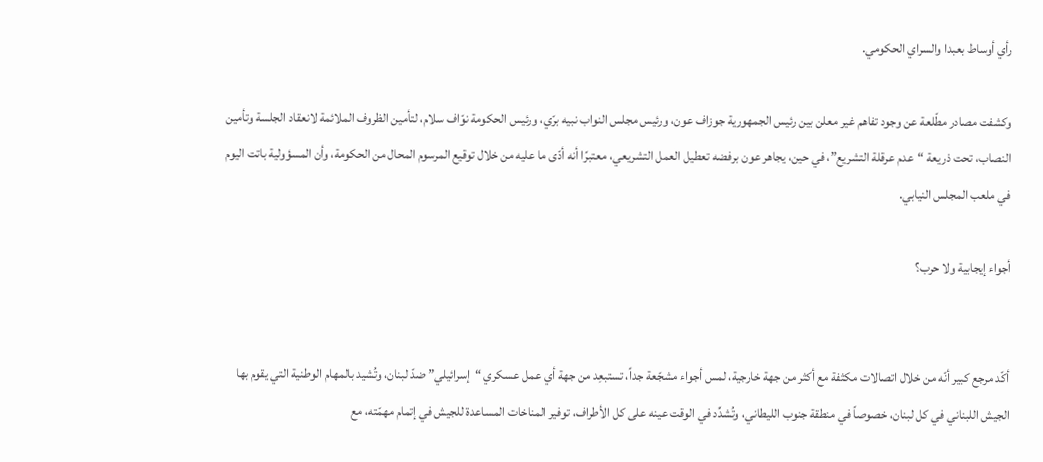رأي أوساط بعبدا والسراي الحكومي.

وكشفت مصادر مطّلعة عن وجود تفاهم غير معلن بين رئيس الجمهورية جوزاف عون، ورئيس مجلس النواب نبيه برّي، ورئيس الحكومة نوّاف سلام، لتأمين الظروف الملائمة لانعقاد الجلسة وتأمين النصاب، تحت ذريعة “عدم عرقلة التشريع”، في حين، يجاهر عون برفضه تعطيل العمل التشريعي، معتبرًا أنه أدّى ما عليه من خلال توقيع المرسوم المحال من الحكومة، وأن المسؤولية باتت اليوم في ملعب المجلس النيابي.

أجواء إيجابية ولا حرب؟


أكّد مرجع كبير أنّه من خلال اتصالات مكثفة مع أكثر من جهة خارجية، لمس أجواء مشجّعة جداً، تستبعِد من جهة أي عمل عسكري “إسرائيلي” ضدّ لبنان، وتُشيد بالمهام الوطنية التي يقوم بها الجيش اللبناني في كل لبنان، خصوصاً في منطقة جنوب الليطاني، وتُشدِّد في الوقت عينه على كل الأطراف، توفير المناخات المساعدة للجيش في إتمام مهمّته، مع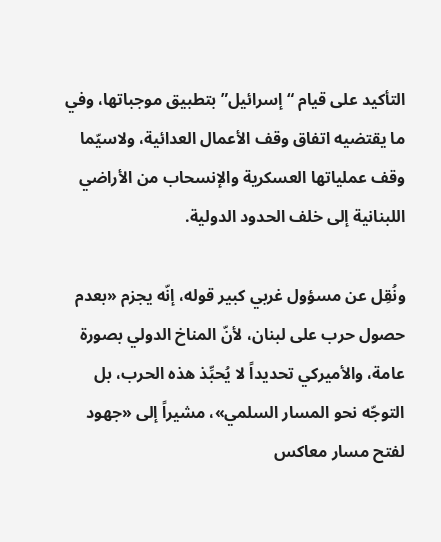التأكيد على قيام “إسرائيل” بتطبيق موجباتها، وفي ما يقتضيه اتفاق وقف الأعمال العدائية، ولاسيّما وقف عملياتها العسكرية والإنسحاب من الأراضي اللبنانية إلى خلف الحدود الدولية.

ونُقِل عن مسؤول غربي كبير قوله، إنّه يجزم «بعدم حصول حرب على لبنان، لأنّ المناخ الدولي بصورة عامة، والأميركي تحديداً لا يُحبِّذ هذه الحرب، بل التوجّه نحو المسار السلمي»، مشيراً إلى «جهود لفتح مسار معاكس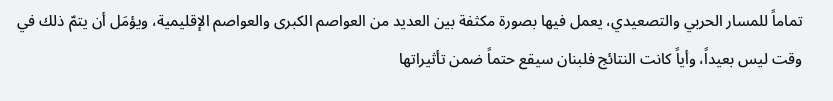تماماً للمسار الحربي والتصعيدي، يعمل فيها بصورة مكثفة بين العديد من العواصم الكبرى والعواصم الإقليمية، ويؤمَل أن يتمّ ذلك في وقت ليس بعيداً، وأياً كانت النتائج فلبنان سيقع حتماً ضمن تأثيراتها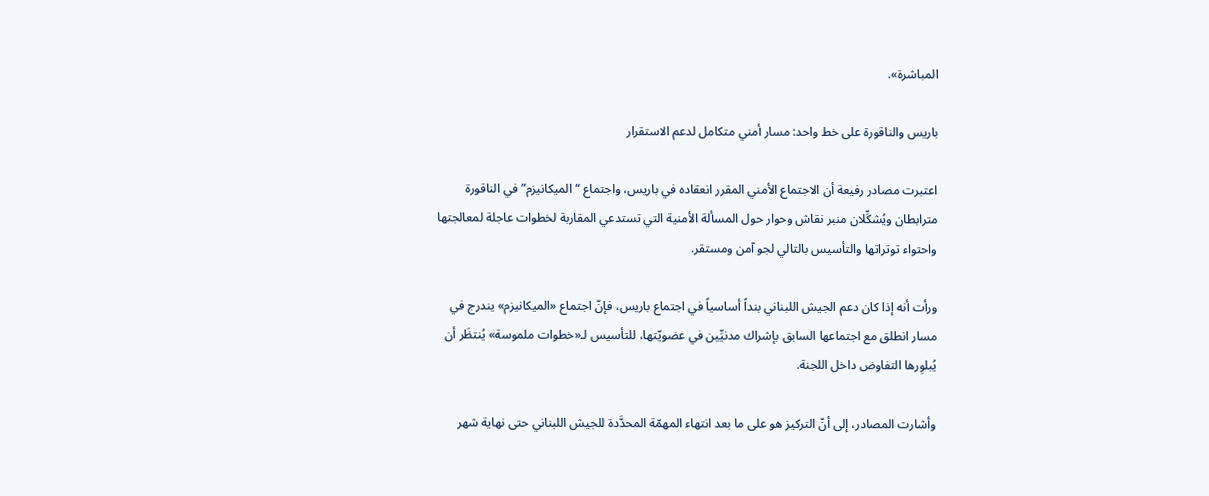المباشرة».

باريس والناقورة على خط واحد: مسار أمني متكامل لدعم الاستقرار

اعتبرت مصادر رفيعة أن الاجتماع الأمني المقرر انعقاده في باريس، واجتماع “الميكانيزم” في الناقورة مترابطان ويُشكِّلان منبر نقاش وحوار حول المسألة الأمنية التي تستدعي المقاربة لخطوات عاجلة لمعالجتها واحتواء توتراتها والتأسيس بالتالي لجو آمن ومستقر.

ورأت أنه إذا كان دعم الجيش اللبناني بنداً أساسياً في اجتماع باريس، فإنّ اجتماع «الميكانيزم» يندرج في مسار انطلق مع اجتماعها السابق بإشراك مدنيِّين في عضويّتها، للتأسيس لـ«خطوات ملموسة» يُنتظَر أن يُبلوِرها التفاوض داخل اللجنة.

وأشارت المصادر، إلى أنّ التركيز هو على ما بعد انتهاء المهمّة المحدَّدة للجيش اللبناني حتى نهاية شهر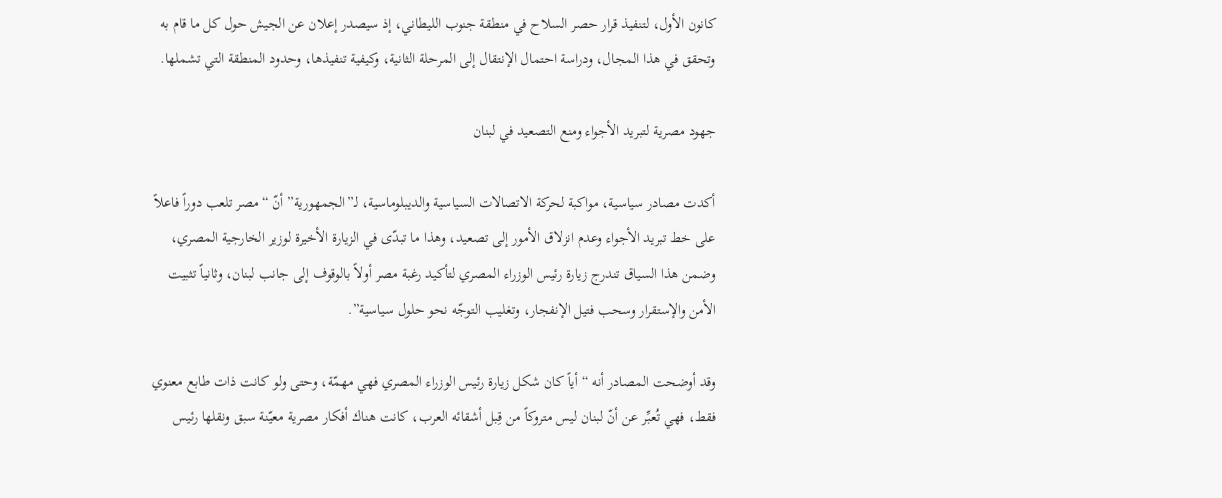كانون الأول، لتنفيذ قرار حصر السلاح في منطقة جنوب الليطاني، إذ سيصدر إعلان عن الجيش حول كل ما قام به وتحقق في هذا المجال، ودراسة احتمال الإنتقال إلى المرحلة الثانية، وكيفية تنفيذها، وحدود المنطقة التي تشملها.

جهود مصرية لتبريد الأجواء ومنع التصعيد في لبنان

أكدت مصادر سياسية، مواكبة لحركة الاتصالات السياسية والديبلوماسية، لـ”الجمهورية” أنّ “مصر تلعب دوراً فاعلاً على خط تبريد الأجواء وعدم انزلاق الأمور إلى تصعيد، وهذا ما تبدّى في الزيارة الأخيرة لوزير الخارجية المصري، وضمن هذا السياق تندرج زيارة رئيس الوزراء المصري لتأكيد رغبة مصر أولاً بالوقوف إلى جانب لبنان، وثانياً تثبيت الأمن والإستقرار وسحب فتيل الإنفجار، وتغليب التوجّه نحو حلول سياسية”.

وقد أوضحت المصادر أنه “أياً كان شكل زيارة رئيس الوزراء المصري فهي مهمّة، وحتى ولو كانت ذات طابع معنوي فقط، فهي تُعبِّر عن أنّ لبنان ليس متروكاً من قِبل أشقائه العرب، كانت هناك أفكار مصرية معيّنة سبق ونقلها رئيس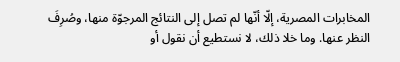المخابرات المصرية، إلّا أنّها لم تصل إلى النتائج المرجوّة منها، وصُرِفَ النظر عنها. وما خلا ذلك، لا نستطيع أن نقول أو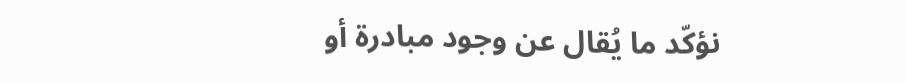نؤكّد ما يُقال عن وجود مبادرة أو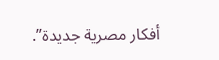أفكار مصرية جديدة”.